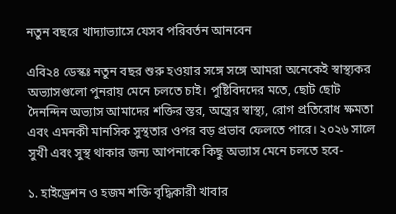নতুন বছরে খাদ্যাভ্যাসে যেসব পরিবর্তন আনবেন

এবি২৪ ডেস্কঃ নতুন বছর শুরু হওয়ার সঙ্গে সঙ্গে আমরা অনেকেই স্বাস্থ্যকর অভ্যাসগুলো পুনরায় মেনে চলতে চাই। পুষ্টিবিদদের মতে, ছোট ছোট দৈনন্দিন অভ্যাস আমাদের শক্তির স্তর, অন্ত্রের স্বাস্থ্য, রোগ প্রতিরোধ ক্ষমতা এবং এমনকী মানসিক সুস্থতার ওপর বড় প্রভাব ফেলতে পারে। ২০২৬ সালে সুখী এবং সুস্থ থাকার জন্য আপনাকে কিছু অভ্যাস মেনে চলতে হবে-

১. হাইড্রেশন ও হজম শক্তি বৃদ্ধিকারী খাবার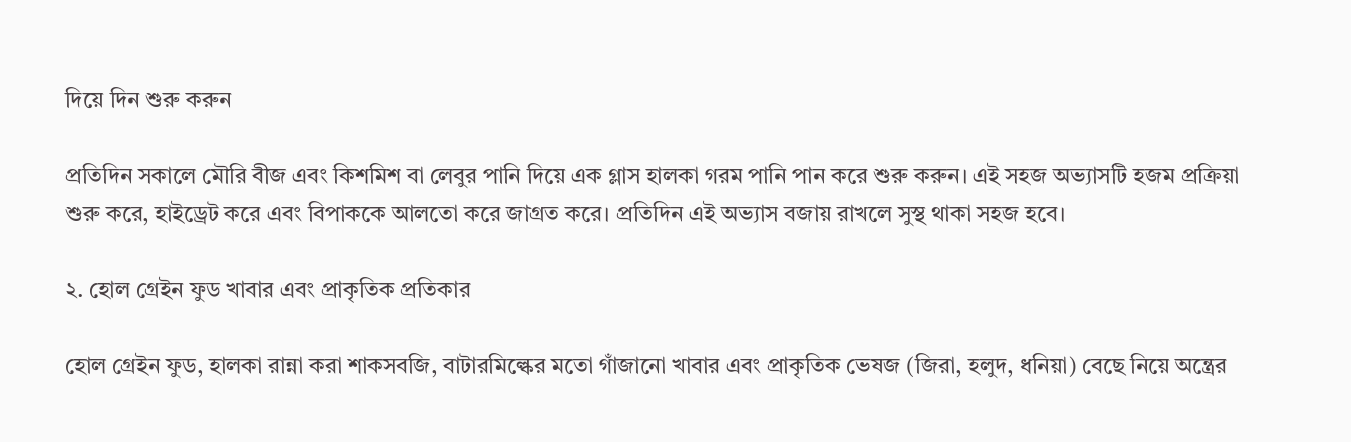দিয়ে দিন শুরু করুন

প্রতিদিন সকালে মৌরি বীজ এবং কিশমিশ বা লেবুর পানি দিয়ে এক গ্লাস হালকা গরম পানি পান করে শুরু করুন। এই সহজ অভ্যাসটি হজম প্রক্রিয়া শুরু করে, হাইড্রেট করে এবং বিপাককে আলতো করে জাগ্রত করে। প্রতিদিন এই অভ্যাস বজায় রাখলে সুস্থ থাকা সহজ হবে।

২. হোল গ্রেইন ফুড খাবার এবং প্রাকৃতিক প্রতিকার

হোল গ্রেইন ফুড, হালকা রান্না করা শাকসবজি, বাটারমিল্কের মতো গাঁজানো খাবার এবং প্রাকৃতিক ভেষজ (জিরা, হলুদ, ধনিয়া) বেছে নিয়ে অন্ত্রের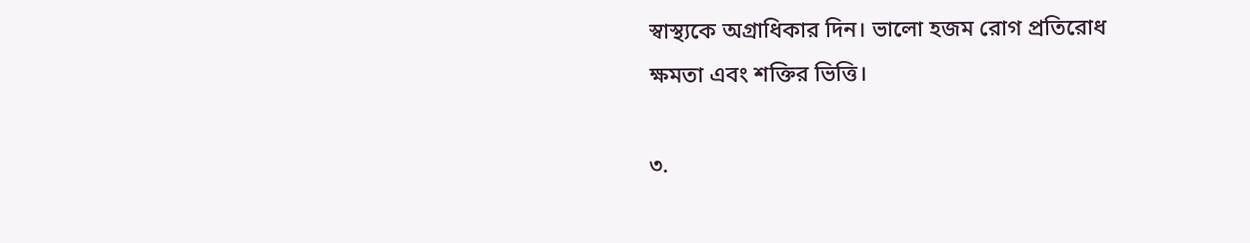স্বাস্থ্যকে অগ্রাধিকার দিন। ভালো হজম রোগ প্রতিরোধ ক্ষমতা এবং শক্তির ভিত্তি।

৩.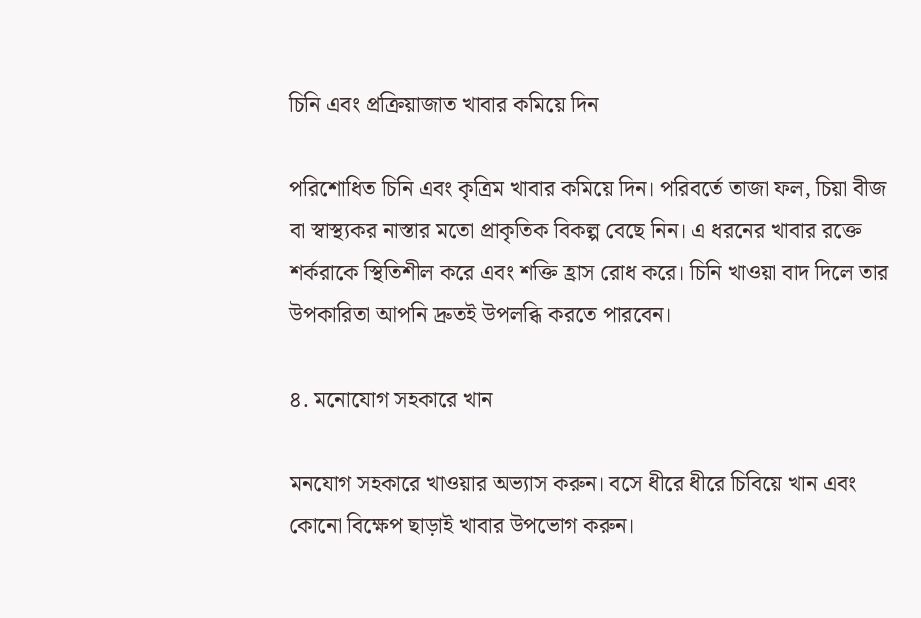চিনি এবং প্রক্রিয়াজাত খাবার কমিয়ে দিন

পরিশোধিত চিনি এবং কৃত্রিম খাবার কমিয়ে দিন। পরিবর্তে তাজা ফল, চিয়া বীজ বা স্বাস্থ্যকর নাস্তার মতো প্রাকৃতিক বিকল্প বেছে নিন। এ ধরনের খাবার রক্তে শর্করাকে স্থিতিশীল করে এবং শক্তি হ্রাস রোধ করে। চিনি খাওয়া বাদ দিলে তার উপকারিতা আপনি দ্রুতই উপলব্ধি করতে পারবেন।

৪. মনোযোগ সহকারে খান

মনযোগ সহকারে খাওয়ার অভ্যাস করুন। বসে ধীরে ধীরে চিবিয়ে খান এবং কোনো বিক্ষেপ ছাড়াই খাবার উপভোগ করুন।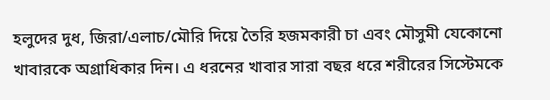হলুদের দুধ, জিরা/এলাচ/মৌরি দিয়ে তৈরি হজমকারী চা এবং মৌসুমী যেকোনো খাবারকে অগ্রাধিকার দিন। এ ধরনের খাবার সারা বছর ধরে শরীরের সিস্টেমকে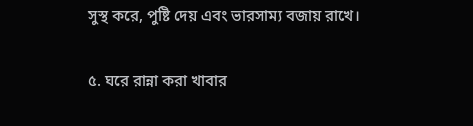সুস্থ করে, পুষ্টি দেয় এবং ভারসাম্য বজায় রাখে।

৫. ঘরে রান্না করা খাবার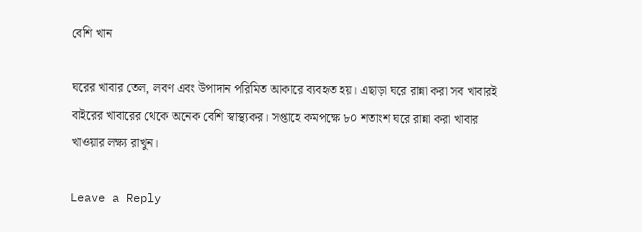বেশি খান

ঘরের খাবার তেল, লবণ এবং উপাদান পরিমিত আকারে ব্যবহৃত হয়। এছাড়া ঘরে রান্না করা সব খাবারই বাইরের খাবারের থেকে অনেক বেশি স্বাস্থ্যকর। সপ্তাহে কমপক্ষে ৮০ শতাংশ ঘরে রান্না করা খাবার খাওয়ার লক্ষ্য রাখুন।

Leave a Reply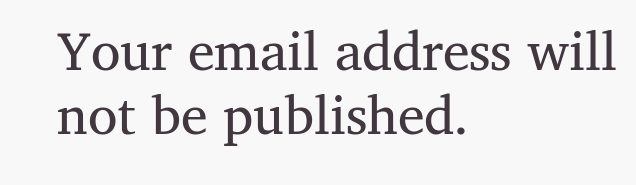Your email address will not be published.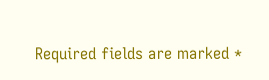Required fields are marked *